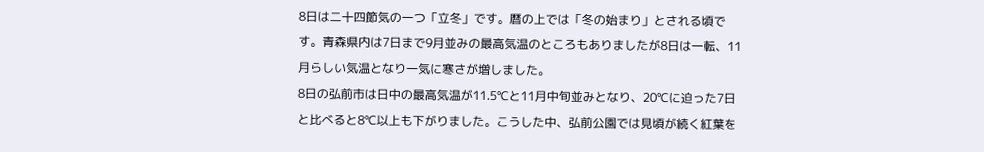8日は二十四節気の一つ「立冬」です。暦の上では「冬の始まり」とされる頃です。青森県内は7日まで9月並みの最高気温のところもありましたが8日は一転、11月らしい気温となり一気に寒さが増しました。
8日の弘前市は日中の最高気温が11.5℃と11月中旬並みとなり、20℃に迫った7日と比べると8℃以上も下がりました。こうした中、弘前公園では見頃が続く紅葉を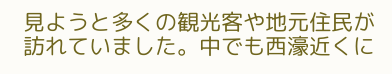見ようと多くの観光客や地元住民が訪れていました。中でも西濠近くに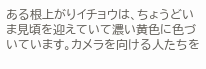ある根上がりイチョウは、ちょうどいま見頃を迎えていて濃い黄色に色づいています。カメラを向ける人たちを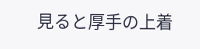見ると厚手の上着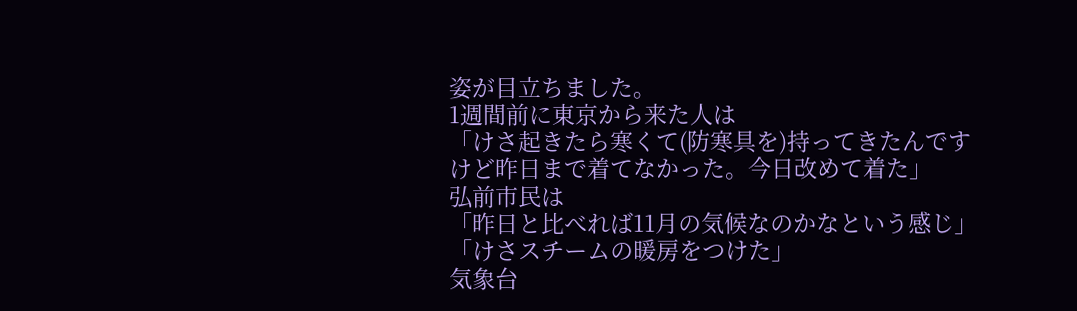姿が目立ちました。
1週間前に東京から来た人は
「けさ起きたら寒くて(防寒具を)持ってきたんですけど昨日まで着てなかった。今日改めて着た」
弘前市民は
「昨日と比べれば11月の気候なのかなという感じ」
「けさスチームの暖房をつけた」
気象台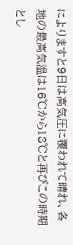によりますと9日は高気圧に覆われて晴れ、各地の最高気温は16℃から18℃と再びこの時期とし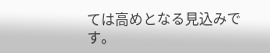ては高めとなる見込みです。